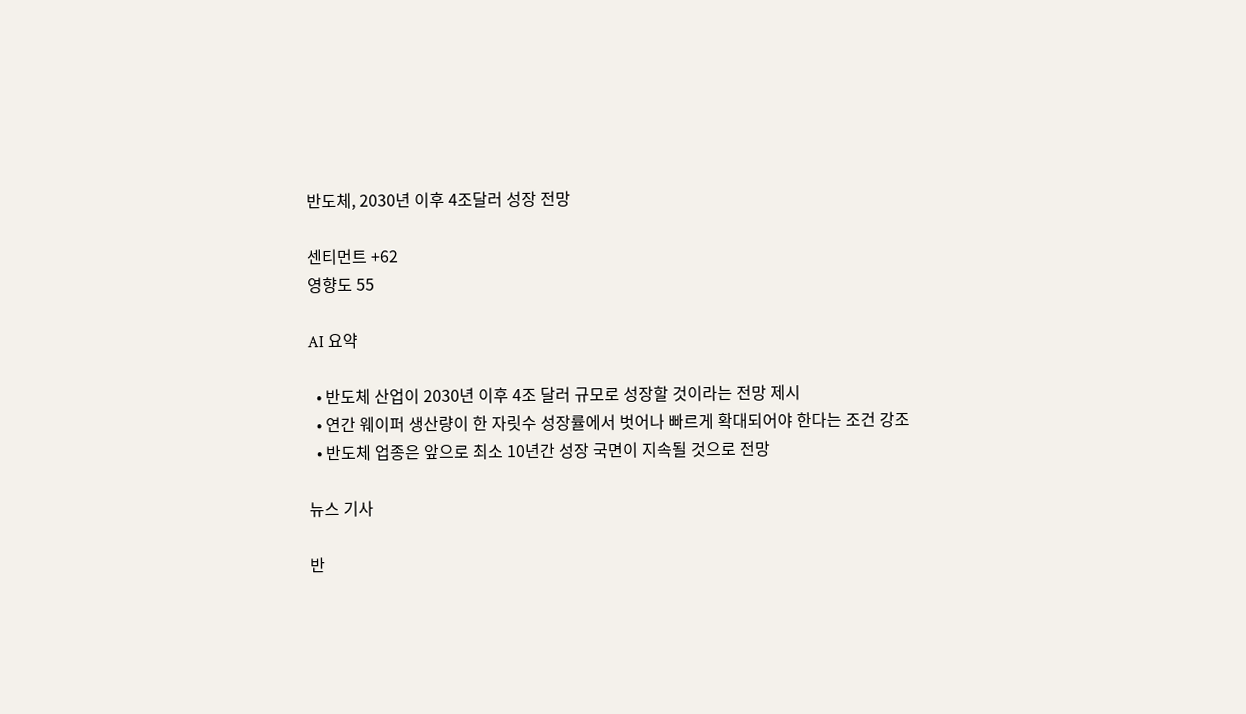반도체, 2030년 이후 4조달러 성장 전망

센티먼트 +62
영향도 55

AI 요약

  • 반도체 산업이 2030년 이후 4조 달러 규모로 성장할 것이라는 전망 제시
  • 연간 웨이퍼 생산량이 한 자릿수 성장률에서 벗어나 빠르게 확대되어야 한다는 조건 강조
  • 반도체 업종은 앞으로 최소 10년간 성장 국면이 지속될 것으로 전망

뉴스 기사

반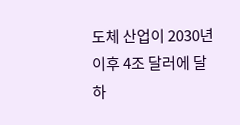도체 산업이 2030년 이후 4조 달러에 달하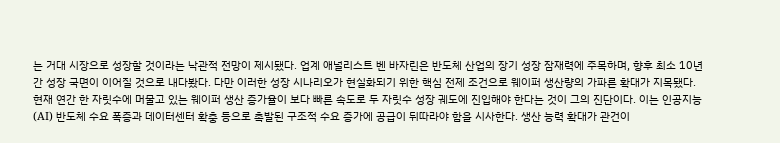는 거대 시장으로 성장할 것이라는 낙관적 전망이 제시됐다. 업계 애널리스트 벤 바자린은 반도체 산업의 장기 성장 잠재력에 주목하며, 향후 최소 10년간 성장 국면이 이어질 것으로 내다봤다. 다만 이러한 성장 시나리오가 현실화되기 위한 핵심 전제 조건으로 웨이퍼 생산량의 가파른 확대가 지목됐다. 현재 연간 한 자릿수에 머물고 있는 웨이퍼 생산 증가율이 보다 빠른 속도로 두 자릿수 성장 궤도에 진입해야 한다는 것이 그의 진단이다. 이는 인공지능(AI) 반도체 수요 폭증과 데이터센터 확충 등으로 촉발된 구조적 수요 증가에 공급이 뒤따라야 함을 시사한다. 생산 능력 확대가 관건이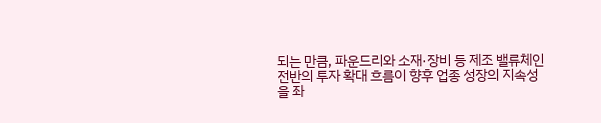되는 만큼, 파운드리와 소재·장비 등 제조 밸류체인 전반의 투자 확대 흐름이 향후 업종 성장의 지속성을 좌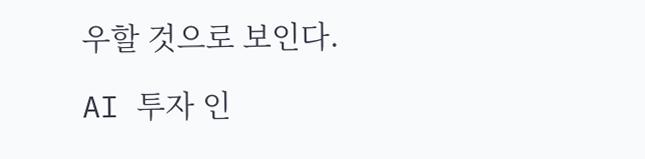우할 것으로 보인다.

AI 투자 인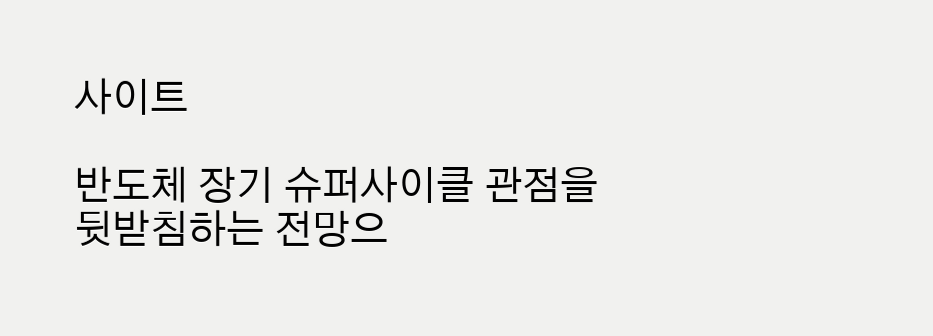사이트

반도체 장기 슈퍼사이클 관점을 뒷받침하는 전망으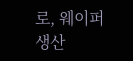로, 웨이퍼 생산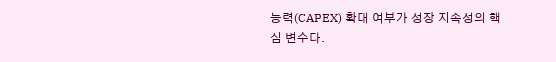능력(CAPEX) 확대 여부가 성장 지속성의 핵심 변수다.